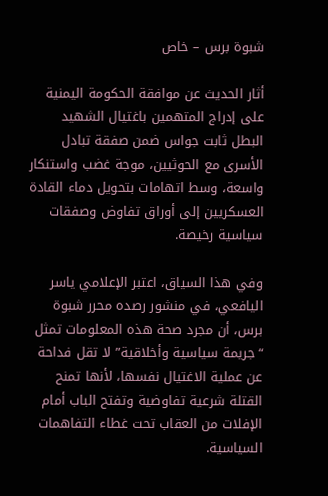شبوة برس – خاص

أثار الحديث عن موافقة الحكومة اليمنية على إدراج المتهمين باغتيال الشهيد البطل ثابت جواس ضمن صفقة تبادل الأسرى مع الحوثيين، موجة غضب واستنكار واسعة، وسط اتهامات بتحويل دماء القادة العسكريين إلى أوراق تفاوض وصفقات سياسية رخيصة.

وفي هذا السياق، اعتبر الإعلامي ياسر اليافعي، في منشور رصده محرر شبوة برس، أن مجرد صحة هذه المعلومات تمثل “جريمة سياسية وأخلاقية” لا تقل فداحة عن عملية الاغتيال نفسها، لأنها تمنح القتلة شرعية تفاوضية وتفتح الباب أمام الإفلات من العقاب تحت غطاء التفاهمات السياسية.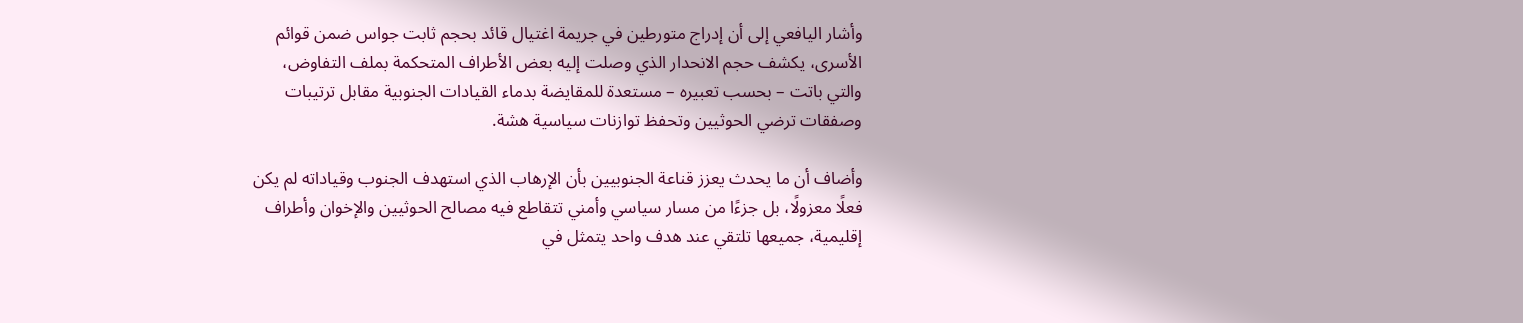وأشار اليافعي إلى أن إدراج متورطين في جريمة اغتيال قائد بحجم ثابت جواس ضمن قوائم الأسرى، يكشف حجم الانحدار الذي وصلت إليه بعض الأطراف المتحكمة بملف التفاوض، والتي باتت – بحسب تعبيره – مستعدة للمقايضة بدماء القيادات الجنوبية مقابل ترتيبات وصفقات ترضي الحوثيين وتحفظ توازنات سياسية هشة.

وأضاف أن ما يحدث يعزز قناعة الجنوبيين بأن الإرهاب الذي استهدف الجنوب وقياداته لم يكن فعلًا معزولًا، بل جزءًا من مسار سياسي وأمني تتقاطع فيه مصالح الحوثيين والإخوان وأطراف إقليمية، جميعها تلتقي عند هدف واحد يتمثل في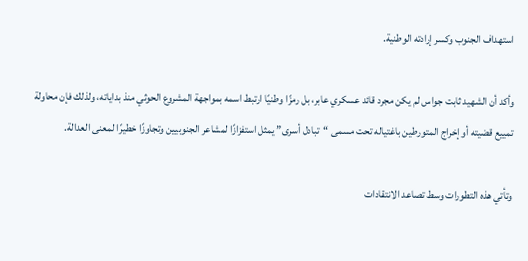استهداف الجنوب وكسر إرادته الوطنية.

وأكد أن الشهيد ثابت جواس لم يكن مجرد قائد عسكري عابر، بل رمزًا وطنيًا ارتبط اسمه بمواجهة المشروع الحوثي منذ بداياته، ولذلك فإن محاولة تمييع قضيته أو إخراج المتورطين باغتياله تحت مسمى “تبادل أسرى” يمثل استفزازًا لمشاعر الجنوبيين وتجاوزًا خطيرًا لمعنى العدالة.

وتأتي هذه التطورات وسط تصاعد الانتقادات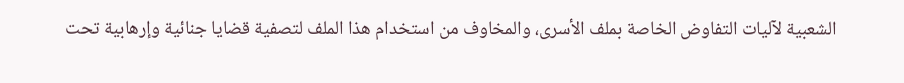الشعبية لآليات التفاوض الخاصة بملف الأسرى، والمخاوف من استخدام هذا الملف لتصفية قضايا جنائية وإرهابية تحت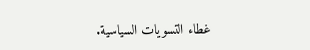غطاء التسويات السياسية.